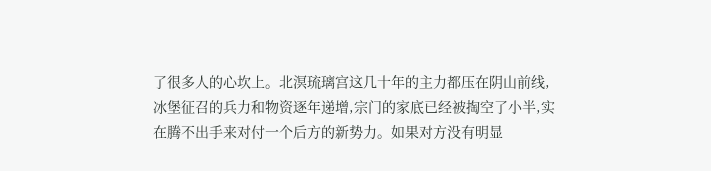了很多人的心坎上。北溟琉璃宫这几十年的主力都压在阴山前线,冰堡征召的兵力和物资逐年递增,宗门的家底已经被掏空了小半,实在腾不出手来对付一个后方的新势力。如果对方没有明显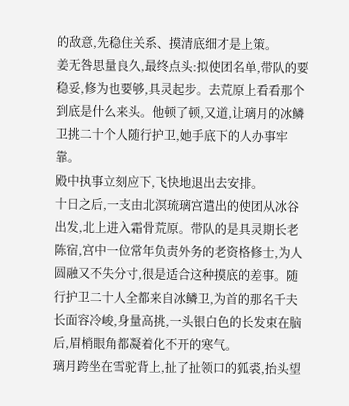的敌意,先稳住关系、摸清底细才是上策。
姜无咎思量良久,最终点头:拟使团名单,带队的要稳妥,修为也要够,具灵起步。去荒原上看看那个到底是什么来头。他顿了顿,又道,让璃月的冰鳞卫挑二十个人随行护卫,她手底下的人办事牢靠。
殿中执事立刻应下,飞快地退出去安排。
十日之后,一支由北溟琉璃宫遣出的使团从冰谷出发,北上进入霜骨荒原。带队的是具灵期长老陈宿,宫中一位常年负责外务的老资格修士,为人圆融又不失分寸,很是适合这种摸底的差事。随行护卫二十人全都来自冰鳞卫,为首的那名千夫长面容冷峻,身量高挑,一头银白色的长发束在脑后,眉梢眼角都凝着化不开的寒气。
璃月跨坐在雪驼背上,扯了扯领口的狐裘,抬头望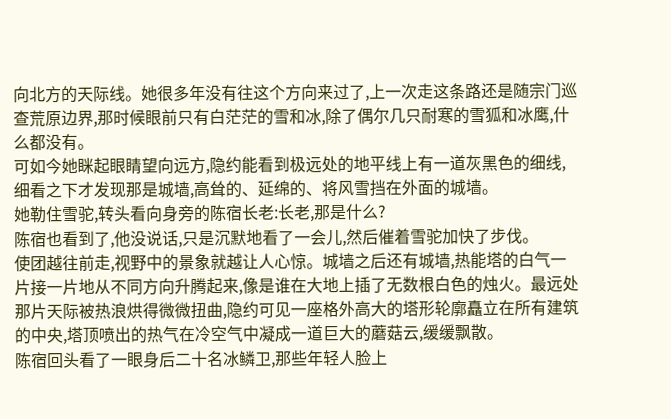向北方的天际线。她很多年没有往这个方向来过了,上一次走这条路还是随宗门巡查荒原边界,那时候眼前只有白茫茫的雪和冰,除了偶尔几只耐寒的雪狐和冰鹰,什么都没有。
可如今她眯起眼睛望向远方,隐约能看到极远处的地平线上有一道灰黑色的细线,细看之下才发现那是城墙,高耸的、延绵的、将风雪挡在外面的城墙。
她勒住雪驼,转头看向身旁的陈宿长老:长老,那是什么?
陈宿也看到了,他没说话,只是沉默地看了一会儿,然后催着雪驼加快了步伐。
使团越往前走,视野中的景象就越让人心惊。城墙之后还有城墙,热能塔的白气一片接一片地从不同方向升腾起来,像是谁在大地上插了无数根白色的烛火。最远处那片天际被热浪烘得微微扭曲,隐约可见一座格外高大的塔形轮廓矗立在所有建筑的中央,塔顶喷出的热气在冷空气中凝成一道巨大的蘑菇云,缓缓飘散。
陈宿回头看了一眼身后二十名冰鳞卫,那些年轻人脸上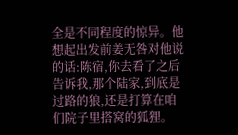全是不同程度的惊异。他想起出发前姜无咎对他说的话:陈宿,你去看了之后告诉我,那个陆家,到底是过路的狼,还是打算在咱们院子里搭窝的狐狸。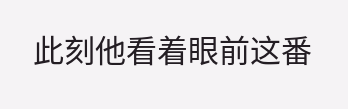此刻他看着眼前这番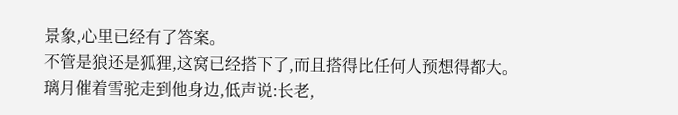景象,心里已经有了答案。
不管是狼还是狐狸,这窝已经搭下了,而且搭得比任何人预想得都大。
璃月催着雪驼走到他身边,低声说:长老,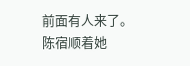前面有人来了。
陈宿顺着她